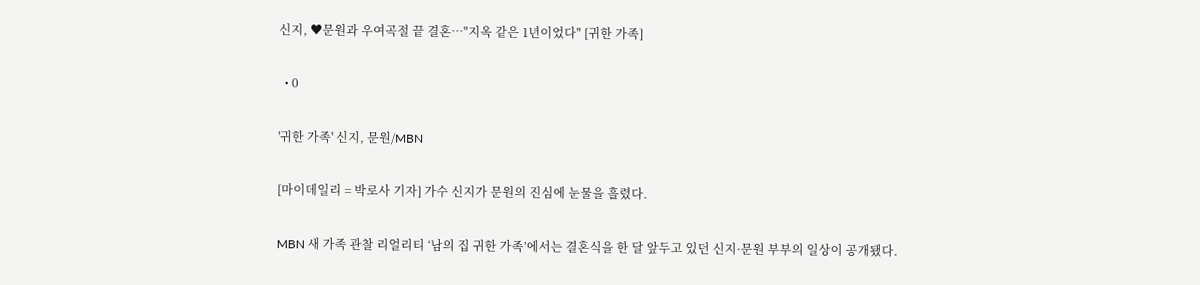신지, ♥문원과 우여곡절 끝 결혼…"지옥 같은 1년이었다" [귀한 가족]

  • 0

'귀한 가족' 신지, 문원/MBN

[마이데일리 = 박로사 기자] 가수 신지가 문원의 진심에 눈물을 흘렸다.

MBN 새 가족 관찰 리얼리티 ‘남의 집 귀한 가족’에서는 결혼식을 한 달 앞두고 있던 신지·문원 부부의 일상이 공개됐다.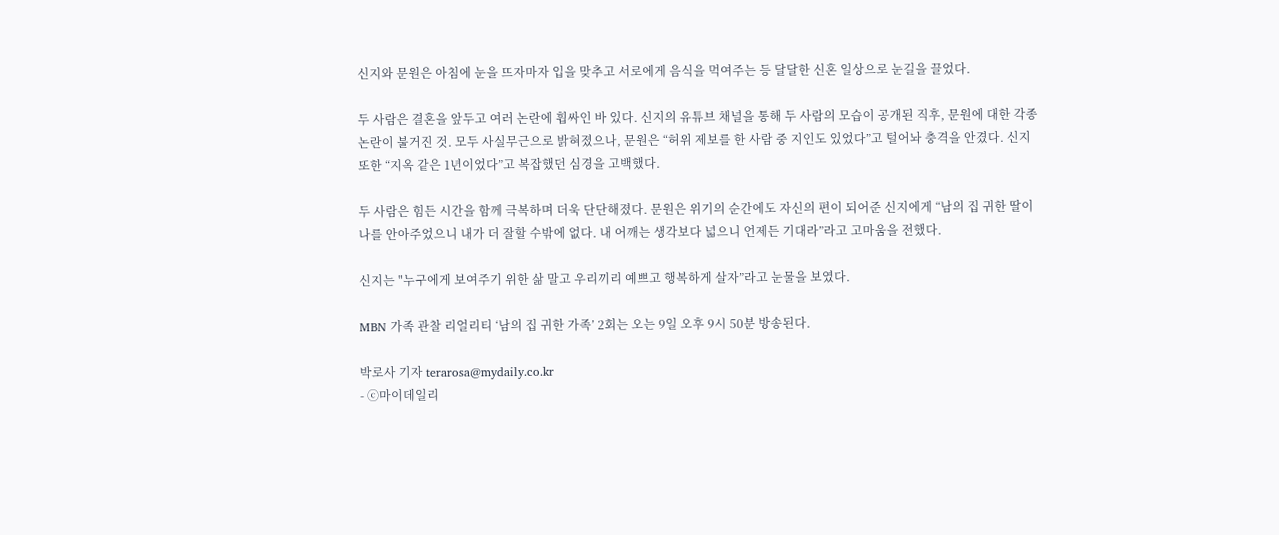신지와 문원은 아침에 눈을 뜨자마자 입을 맞추고 서로에게 음식을 먹여주는 등 달달한 신혼 일상으로 눈길을 끌었다.

두 사람은 결혼을 앞두고 여러 논란에 휩싸인 바 있다. 신지의 유튜브 채널을 통해 두 사람의 모습이 공개된 직후, 문원에 대한 각종 논란이 불거진 것. 모두 사실무근으로 밝혀졌으나, 문원은 “허위 제보를 한 사람 중 지인도 있었다”고 털어놔 충격을 안겼다. 신지 또한 “지옥 같은 1년이었다”고 복잡했던 심경을 고백했다.

두 사람은 힘든 시간을 함께 극복하며 더욱 단단해졌다. 문원은 위기의 순간에도 자신의 편이 되어준 신지에게 “남의 집 귀한 딸이 나를 안아주었으니 내가 더 잘할 수밖에 없다. 내 어깨는 생각보다 넓으니 언제든 기대라”라고 고마움을 전했다.

신지는 "누구에게 보여주기 위한 삶 말고 우리끼리 예쁘고 행복하게 살자”라고 눈물을 보였다.

MBN 가족 관찰 리얼리티 ‘남의 집 귀한 가족’ 2회는 오는 9일 오후 9시 50분 방송된다.

박로사 기자 terarosa@mydaily.co.kr
- ⓒ마이데일리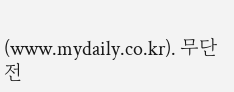(www.mydaily.co.kr). 무단전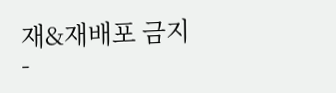재&재배포 금지 -